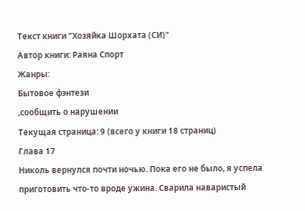Текст книги "Хозяйка Шорхата (СИ)"
Автор книги: Раяна Спорт
Жанры:
Бытовое фэнтези
,сообщить о нарушении
Текущая страница: 9 (всего у книги 18 страниц)
Глава 17
Николь вернулся почти ночью. Пока его не было, я успела приготовить что-то вроде ужина. Сварила наваристый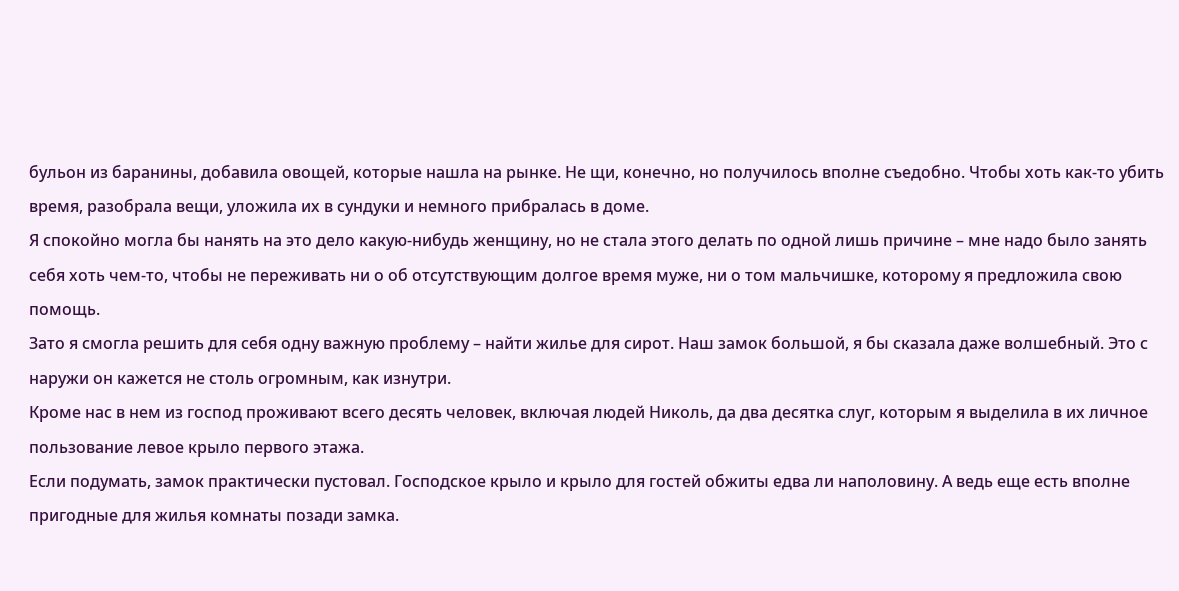бульон из баранины, добавила овощей, которые нашла на рынке. Не щи, конечно, но получилось вполне съедобно. Чтобы хоть как-то убить время, разобрала вещи, уложила их в сундуки и немного прибралась в доме.
Я спокойно могла бы нанять на это дело какую-нибудь женщину, но не стала этого делать по одной лишь причине – мне надо было занять себя хоть чем-то, чтобы не переживать ни о об отсутствующим долгое время муже, ни о том мальчишке, которому я предложила свою помощь.
Зато я смогла решить для себя одну важную проблему – найти жилье для сирот. Наш замок большой, я бы сказала даже волшебный. Это с наружи он кажется не столь огромным, как изнутри.
Кроме нас в нем из господ проживают всего десять человек, включая людей Николь, да два десятка слуг, которым я выделила в их личное пользование левое крыло первого этажа.
Если подумать, замок практически пустовал. Господское крыло и крыло для гостей обжиты едва ли наполовину. А ведь еще есть вполне пригодные для жилья комнаты позади замка.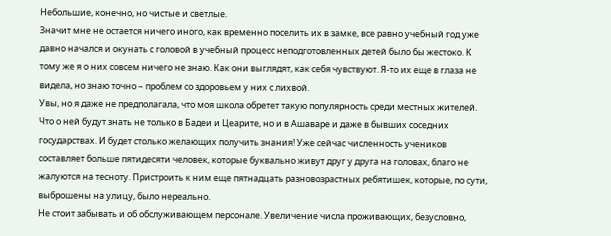Небольшие, конечно, но чистые и светлые.
Значит мне не остается ничего иного, как временно поселить их в замке, все равно учебный год уже давно начался и окунать с головой в учебный процесс неподготовленных детей было бы жестоко. К тому же я о них совсем ничего не знаю. Как они выглядят, как себя чувствуют. Я-то их еще в глаза не видела, но знаю точно – проблем со здоровьем у них с лихвой.
Увы, но я даже не предполагала, что моя школа обретет такую популярность среди местных жителей. Что о ней будут знать не только в Бадеи и Цеарите, но и в Ашаваре и даже в бывших соседних государствах. И будет столько желающих получить знания! Уже сейчас численность учеников составляет больше пятидесяти человек, которые буквально живут друг у друга на головах, благо не жалуются на тесноту. Пристроить к ним еще пятнадцать разновозрастных ребятишек, которые, по сути, выброшены на улицу, было нереально.
Не стоит забывать и об обслуживающем персонале. Увеличение числа проживающих, безусловно,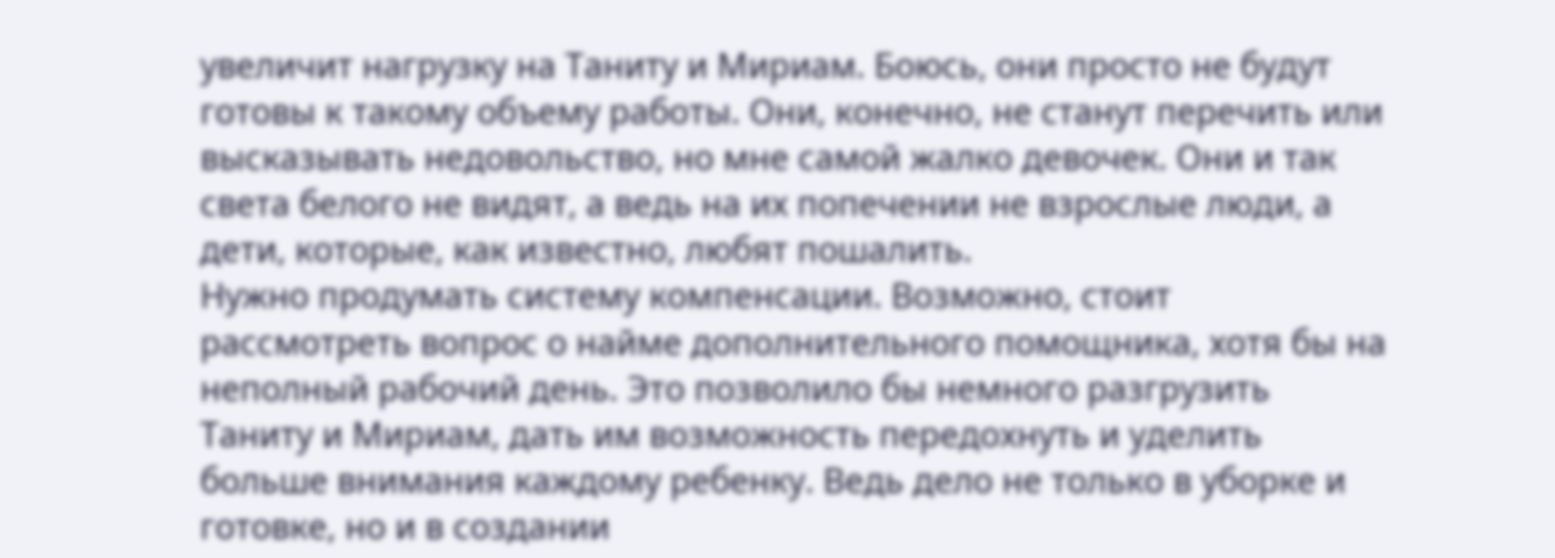увеличит нагрузку на Таниту и Мириам. Боюсь, они просто не будут готовы к такому объему работы. Они, конечно, не станут перечить или высказывать недовольство, но мне самой жалко девочек. Они и так света белого не видят, а ведь на их попечении не взрослые люди, а дети, которые, как известно, любят пошалить.
Нужно продумать систему компенсации. Возможно, стоит рассмотреть вопрос о найме дополнительного помощника, хотя бы на неполный рабочий день. Это позволило бы немного разгрузить Таниту и Мириам, дать им возможность передохнуть и уделить больше внимания каждому ребенку. Ведь дело не только в уборке и готовке, но и в создании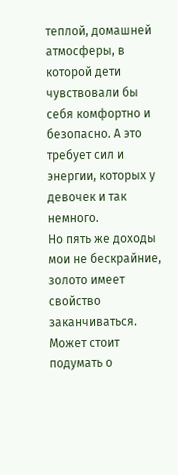теплой, домашней атмосферы, в которой дети чувствовали бы себя комфортно и безопасно. А это требует сил и энергии, которых у девочек и так немного.
Но пять же доходы мои не бескрайние, золото имеет свойство заканчиваться. Может стоит подумать о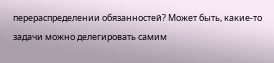перераспределении обязанностей? Может быть, какие-то задачи можно делегировать самим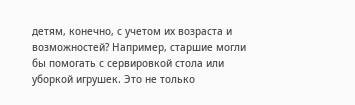детям, конечно, с учетом их возраста и возможностей? Например, старшие могли бы помогать с сервировкой стола или уборкой игрушек. Это не только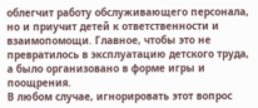облегчит работу обслуживающего персонала, но и приучит детей к ответственности и взаимопомощи. Главное, чтобы это не превратилось в эксплуатацию детского труда, а было организовано в форме игры и поощрения.
В любом случае, игнорировать этот вопрос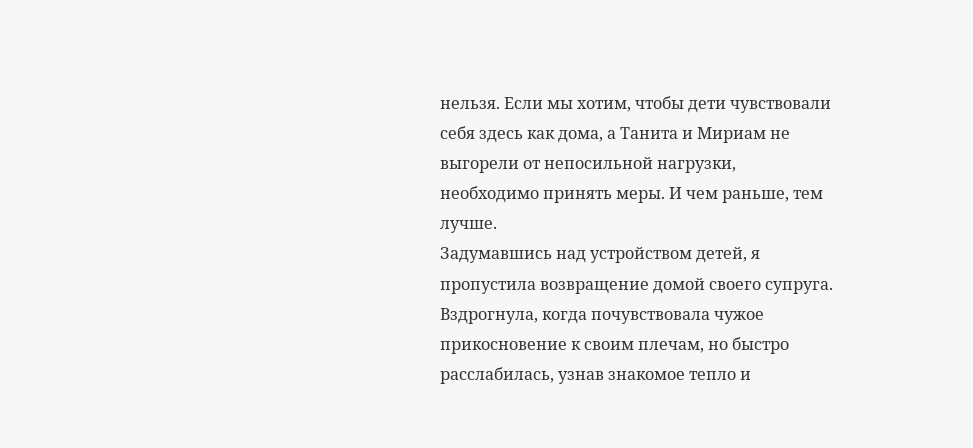нельзя. Если мы хотим, чтобы дети чувствовали себя здесь как дома, а Танита и Мириам не выгорели от непосильной нагрузки, необходимо принять меры. И чем раньше, тем лучше.
Задумавшись над устройством детей, я пропустила возвращение домой своего супруга. Вздрогнула, когда почувствовала чужое прикосновение к своим плечам, но быстро расслабилась, узнав знакомое тепло и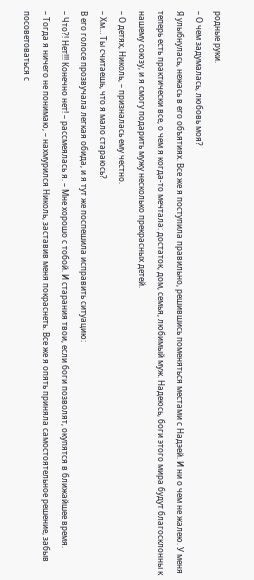родные руки.
– О чем задумалась, любовь моя?
Я улыбнулась, нежась в его объятиях. Все же я поступила правильно, решившись поменяться местами с Надэей. И ни о чем не жалею. У меня теперь есть практически все, о чем я когда-то мечтала: достаток, дом, семья, любимый муж. Надеюсь, боги этого мира будут благосклонны к нашему союзу, и я смогу подарить мужу несколько прекрасных детей.
– О детях, Николь, – призналась ему честно.
– Хм… Ты считаешь, что я мало стараюсь?
В его голосе прозвучала легкая обида, и я тут же поспешила исправить ситуацию:
– Что?! Нет!!! Конечно нет! – рассмеялась я. – Мне хорошо с тобой. И старания твои, если боги позволят, окупятся в ближайшее время.
– Тогда я ничего не понимаю, – нахмурился Николь, заставив меня покраснеть. Все же я опять приняла самостоятельное решение, забыв посоветоваться с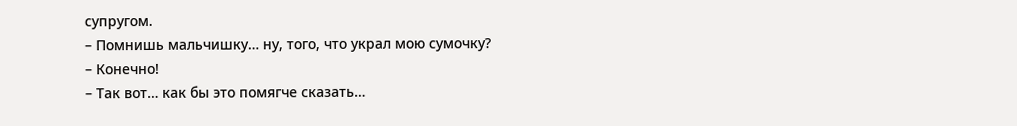супругом.
– Помнишь мальчишку… ну, того, что украл мою сумочку?
– Конечно!
– Так вот… как бы это помягче сказать…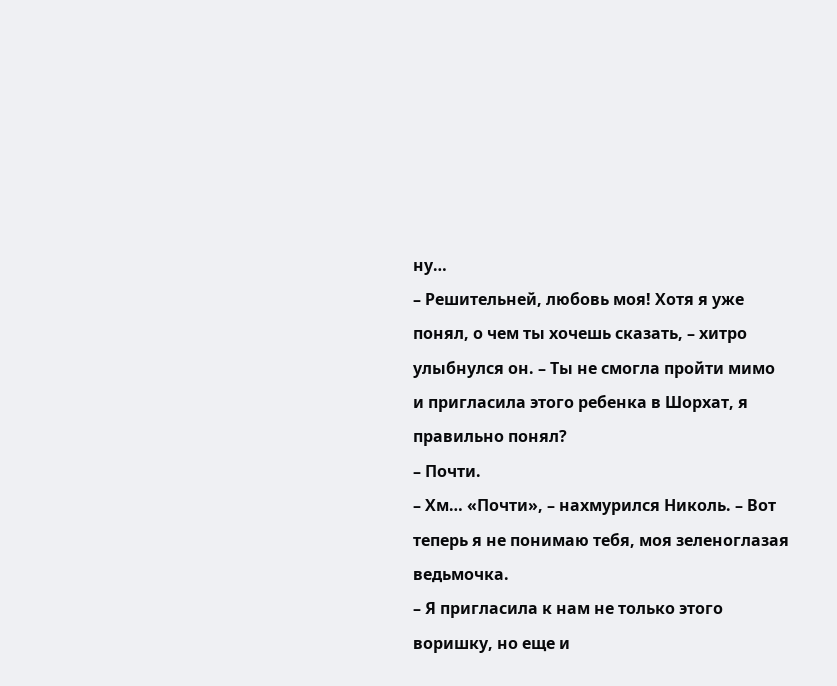ну…
– Решительней, любовь моя! Хотя я уже понял, о чем ты хочешь сказать, – хитро улыбнулся он. – Ты не смогла пройти мимо и пригласила этого ребенка в Шорхат, я правильно понял?
– Почти.
– Хм… «Почти», – нахмурился Николь. – Вот теперь я не понимаю тебя, моя зеленоглазая ведьмочка.
– Я пригласила к нам не только этого воришку, но еще и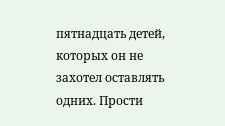пятнадцать детей, которых он не захотел оставлять одних. Прости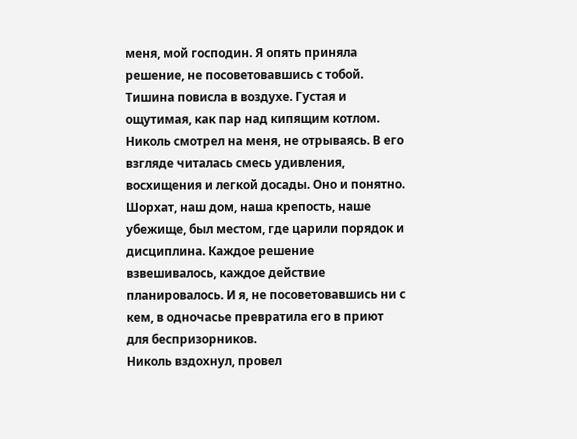меня, мой господин. Я опять приняла решение, не посоветовавшись с тобой.
Тишина повисла в воздухе. Густая и ощутимая, как пар над кипящим котлом. Николь смотрел на меня, не отрываясь. В его взгляде читалась смесь удивления, восхищения и легкой досады. Оно и понятно. Шорхат, наш дом, наша крепость, наше убежище, был местом, где царили порядок и дисциплина. Каждое решение взвешивалось, каждое действие планировалось. И я, не посоветовавшись ни с кем, в одночасье превратила его в приют для беспризорников.
Николь вздохнул, провел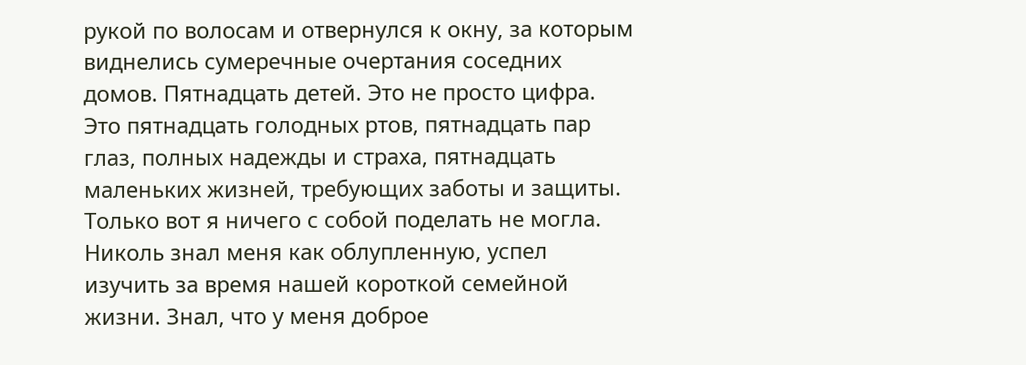рукой по волосам и отвернулся к окну, за которым виднелись сумеречные очертания соседних домов. Пятнадцать детей. Это не просто цифра. Это пятнадцать голодных ртов, пятнадцать пар глаз, полных надежды и страха, пятнадцать маленьких жизней, требующих заботы и защиты.
Только вот я ничего с собой поделать не могла. Николь знал меня как облупленную, успел изучить за время нашей короткой семейной жизни. Знал, что у меня доброе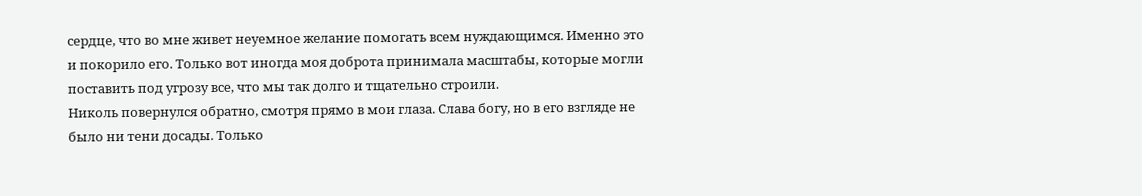сердце, что во мне живет неуемное желание помогать всем нуждающимся. Именно это и покорило его. Только вот иногда моя доброта принимала масштабы, которые могли поставить под угрозу все, что мы так долго и тщательно строили.
Николь повернулся обратно, смотря прямо в мои глаза. Слава богу, но в его взгляде не было ни тени досады. Только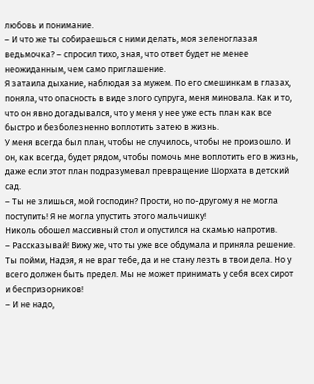любовь и понимание.
– И что же ты собираешься с ними делать, моя зеленоглазая ведьмочка? – спросил тихо, зная, что ответ будет не менее неожиданным, чем само приглашение.
Я затаила дыхание, наблюдая за мужем. По его смешинкам в глазах, поняла, что опасность в виде злого супруга, меня миновала. Как и то, что он явно догадывался, что у меня у нее уже есть план как все быстро и безболезненно воплотить затею в жизнь.
У меня всегда был план, чтобы не случилось, чтобы не произошло. И он, как всегда, будет рядом, чтобы помочь мне воплотить его в жизнь, даже если этот план подразумевал превращение Шорхата в детский сад.
– Ты не злишься, мой господин? Прости, но по-другому я не могла поступить! Я не могла упустить этого мальчишку!
Николь обошел массивный стол и опустился на скамью напротив.
– Рассказывай! Вижу же, что ты уже все обдумала и приняла решение. Ты пойми, Надэя, я не враг тебе, да и не стану лезть в твои дела. Но у всего должен быть предел. Мы не может принимать у себя всех сирот и беспризорников!
– И не надо,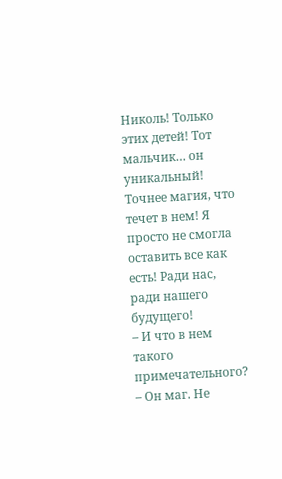Николь! Только этих детей! Тот мальчик… он уникальный! Точнее магия, что течет в нем! Я просто не смогла оставить все как есть! Ради нас, ради нашего будущего!
– И что в нем такого примечательного?
– Он маг. Не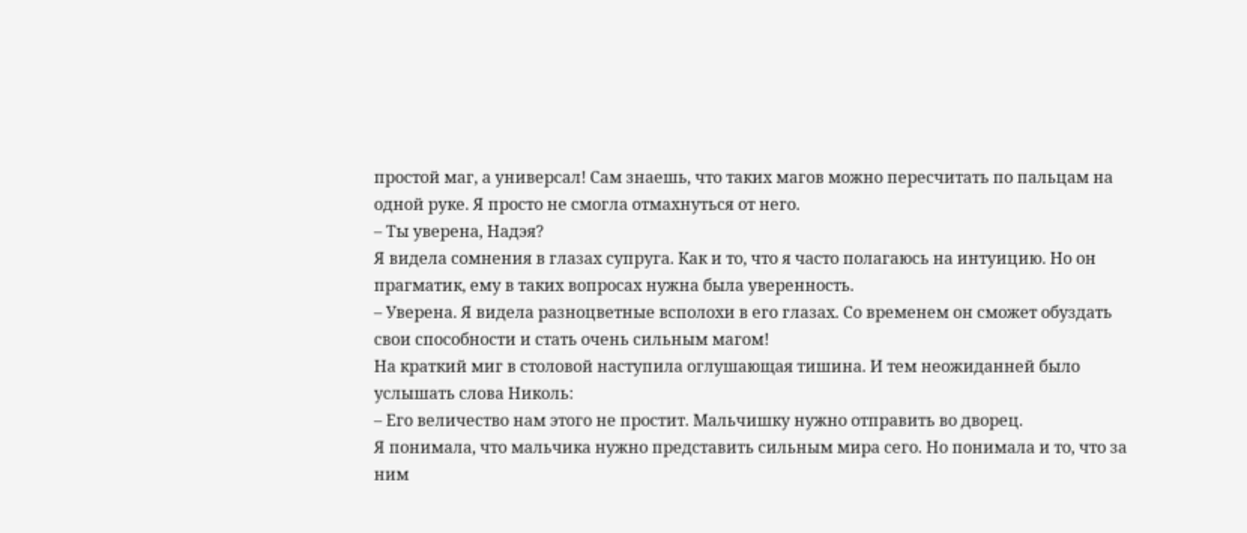простой маг, а универсал! Сам знаешь, что таких магов можно пересчитать по пальцам на одной руке. Я просто не смогла отмахнуться от него.
– Ты уверена, Надэя?
Я видела сомнения в глазах супруга. Как и то, что я часто полагаюсь на интуицию. Но он прагматик, ему в таких вопросах нужна была уверенность.
– Уверена. Я видела разноцветные всполохи в его глазах. Со временем он сможет обуздать свои способности и стать очень сильным магом!
На краткий миг в столовой наступила оглушающая тишина. И тем неожиданней было услышать слова Николь:
– Его величество нам этого не простит. Мальчишку нужно отправить во дворец.
Я понимала, что мальчика нужно представить сильным мира сего. Но понимала и то, что за ним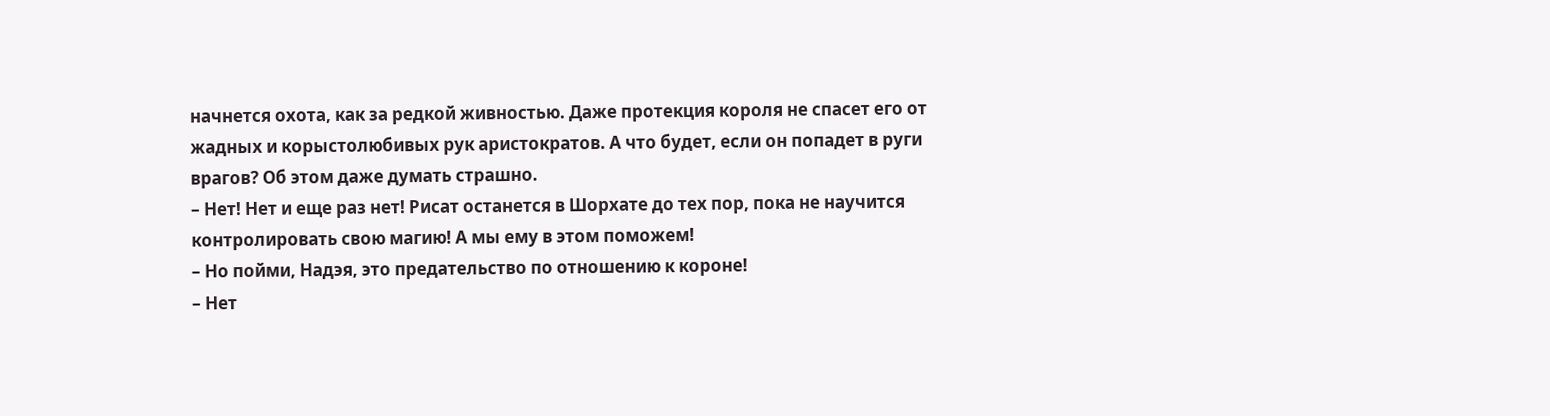начнется охота, как за редкой живностью. Даже протекция короля не спасет его от жадных и корыстолюбивых рук аристократов. А что будет, если он попадет в руги врагов? Об этом даже думать страшно.
– Нет! Нет и еще раз нет! Рисат останется в Шорхате до тех пор, пока не научится контролировать свою магию! А мы ему в этом поможем!
– Но пойми, Надэя, это предательство по отношению к короне!
– Нет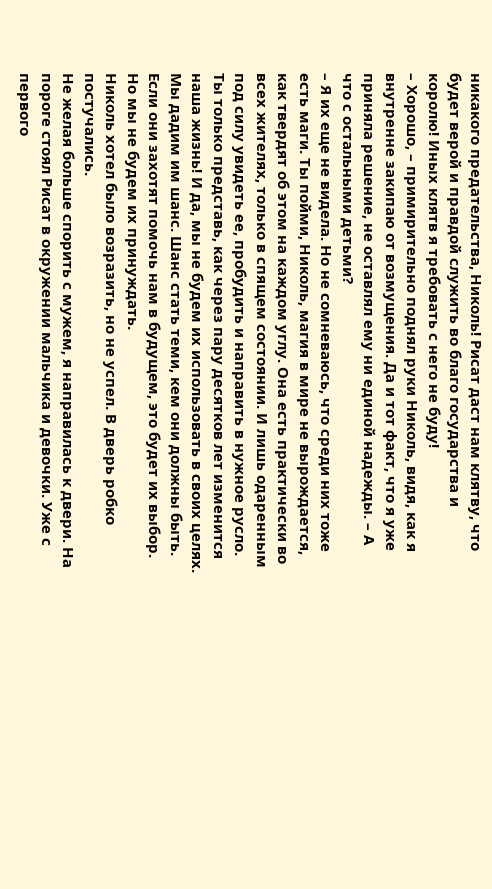никакого предательства, Николь! Рисат даст нам клятву, что будет верой и правдой служить во благо государства и королю! Иных клятв я требовать с него не буду!
– Хорошо, – примирительно поднял руки Николь, видя, как я внутренне закипаю от возмущения. Да и тот факт, что я уже приняла решение, не оставлял ему ни единой надежды. – А что с остальными детьми?
– Я их еще не видела. Но не сомневаюсь, что среди них тоже есть маги. Ты пойми, Николь, магия в мире не вырождается, как твердят об этом на каждом углу. Она есть практически во всех жителях, только в спящем состоянии. И лишь одаренным под силу увидеть ее, пробудить и направить в нужное русло. Ты только представь, как через пару десятков лет изменится наша жизнь! И да, мы не будем их использовать в своих целях. Мы дадим им шанс. Шанс стать теми, кем они должны быть. Если они захотят помочь нам в будущем, это будет их выбор. Но мы не будем их принуждать.
Николь хотел было возразить, но не успел. В дверь робко постучались.
Не желая больше спорить с мужем, я направилась к двери. На пороге стоял Рисат в окружении мальчика и девочки. Уже с первого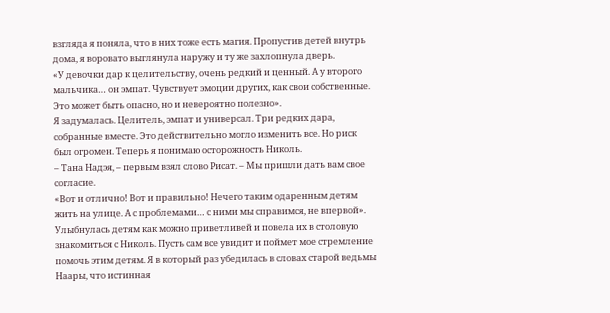взгляда я поняла, что в них тоже есть магия. Пропустив детей внутрь дома, я воровато выглянула наружу и ту же захлопнула дверь.
«У девочки дар к целительству, очень редкий и ценный. А у второго мальчика… он эмпат. Чувствует эмоции других, как свои собственные. Это может быть опасно, но и невероятно полезно».
Я задумалась. Целитель, эмпат и универсал. Три редких дара, собранные вместе. Это действительно могло изменить все. Но риск был огромен. Теперь я понимаю осторожность Николь.
– Тана Надэя, – первым взял слово Рисат. – Мы пришли дать вам свое согласие.
«Вот и отлично! Вот и правильно! Нечего таким одаренным детям жить на улице. А с проблемами… с ними мы справимся, не впервой».
Улыбнулась детям как можно приветливей и повела их в столовую знакомиться с Николь. Пусть сам все увидит и поймет мое стремление помочь этим детям. Я в который раз убедилась в словах старой ведьмы Наары, что истинная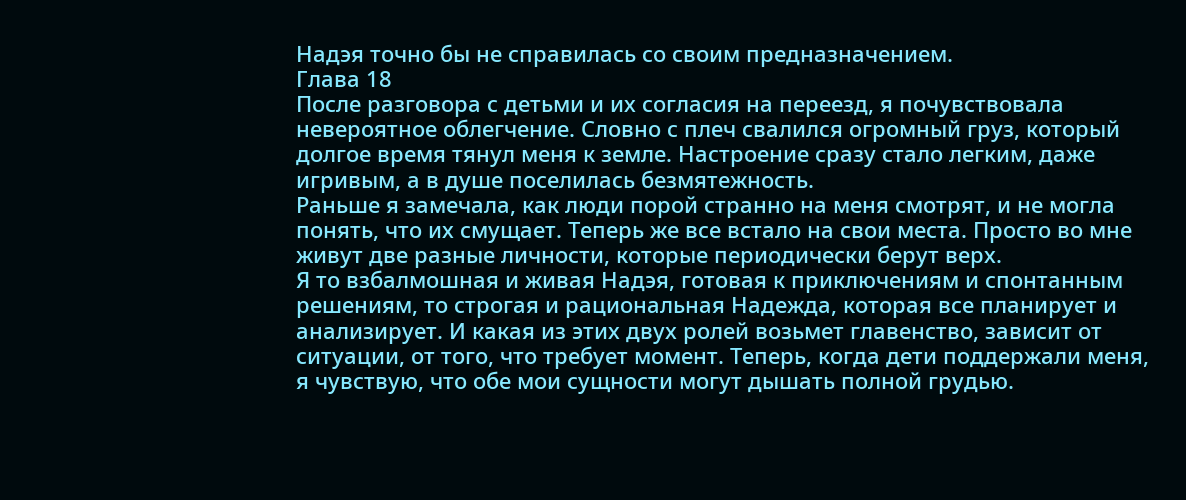Надэя точно бы не справилась со своим предназначением.
Глава 18
После разговора с детьми и их согласия на переезд, я почувствовала невероятное облегчение. Словно с плеч свалился огромный груз, который долгое время тянул меня к земле. Настроение сразу стало легким, даже игривым, а в душе поселилась безмятежность.
Раньше я замечала, как люди порой странно на меня смотрят, и не могла понять, что их смущает. Теперь же все встало на свои места. Просто во мне живут две разные личности, которые периодически берут верх.
Я то взбалмошная и живая Надэя, готовая к приключениям и спонтанным решениям, то строгая и рациональная Надежда, которая все планирует и анализирует. И какая из этих двух ролей возьмет главенство, зависит от ситуации, от того, что требует момент. Теперь, когда дети поддержали меня, я чувствую, что обе мои сущности могут дышать полной грудью.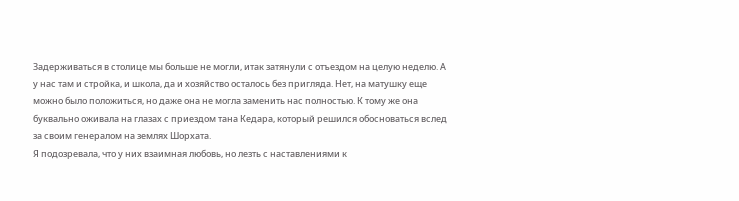Задерживаться в столице мы больше не могли, итак затянули с отъездом на целую неделю. А у нас там и стройка, и школа, да и хозяйство осталось без пригляда. Нет, на матушку еще можно было положиться, но даже она не могла заменить нас полностью. К тому же она буквально оживала на глазах с приездом тана Кедара, который решился обосноваться вслед за своим генералом на землях Шорхата.
Я подозревала, что у них взаимная любовь, но лезть с наставлениями к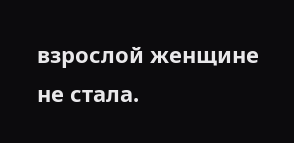взрослой женщине не стала.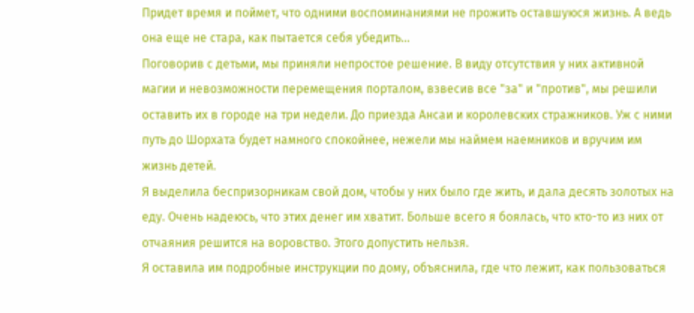Придет время и поймет, что одними воспоминаниями не прожить оставшуюся жизнь. А ведь она еще не стара, как пытается себя убедить…
Поговорив с детьми, мы приняли непростое решение. В виду отсутствия у них активной магии и невозможности перемещения порталом, взвесив все "за" и "против", мы решили оставить их в городе на три недели. До приезда Ансаи и королевских стражников. Уж с ними путь до Шорхата будет намного спокойнее, нежели мы наймем наемников и вручим им жизнь детей.
Я выделила беспризорникам свой дом, чтобы у них было где жить, и дала десять золотых на еду. Очень надеюсь, что этих денег им хватит. Больше всего я боялась, что кто-то из них от отчаяния решится на воровство. Этого допустить нельзя.
Я оставила им подробные инструкции по дому, объяснила, где что лежит, как пользоваться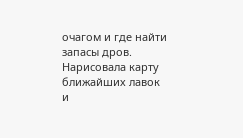очагом и где найти запасы дров. Нарисовала карту ближайших лавок и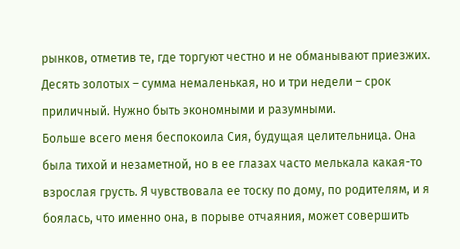рынков, отметив те, где торгуют честно и не обманывают приезжих. Десять золотых – сумма немаленькая, но и три недели – срок приличный. Нужно быть экономными и разумными.
Больше всего меня беспокоила Сия, будущая целительница. Она была тихой и незаметной, но в ее глазах часто мелькала какая-то взрослая грусть. Я чувствовала ее тоску по дому, по родителям, и я боялась, что именно она, в порыве отчаяния, может совершить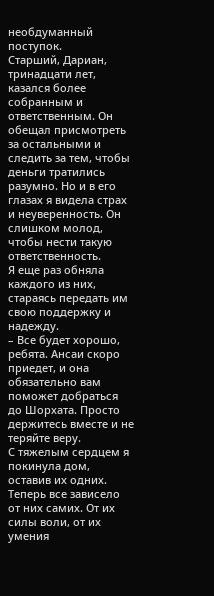необдуманный поступок.
Старший, Дариан, тринадцати лет, казался более собранным и ответственным. Он обещал присмотреть за остальными и следить за тем, чтобы деньги тратились разумно. Но и в его глазах я видела страх и неуверенность. Он слишком молод, чтобы нести такую ответственность.
Я еще раз обняла каждого из них, стараясь передать им свою поддержку и надежду.
– Все будет хорошо, ребята. Ансаи скоро приедет, и она обязательно вам поможет добраться до Шорхата. Просто держитесь вместе и не теряйте веру.
С тяжелым сердцем я покинула дом, оставив их одних. Теперь все зависело от них самих. От их силы воли, от их умения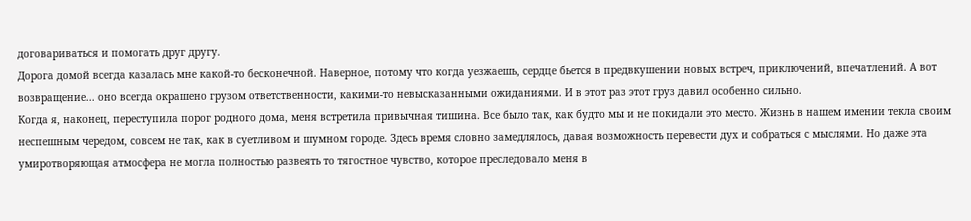договариваться и помогать друг другу.
Дорога домой всегда казалась мне какой-то бесконечной. Наверное, потому что когда уезжаешь, сердце бьется в предвкушении новых встреч, приключений, впечатлений. А вот возвращение... оно всегда окрашено грузом ответственности, какими-то невысказанными ожиданиями. И в этот раз этот груз давил особенно сильно.
Когда я, наконец, переступила порог родного дома, меня встретила привычная тишина. Все было так, как будто мы и не покидали это место. Жизнь в нашем имении текла своим неспешным чередом, совсем не так, как в суетливом и шумном городе. Здесь время словно замедлялось, давая возможность перевести дух и собраться с мыслями. Но даже эта умиротворяющая атмосфера не могла полностью развеять то тягостное чувство, которое преследовало меня в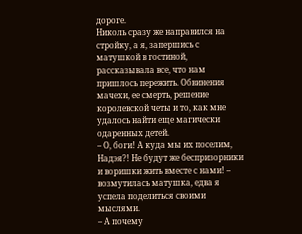дороге.
Николь сразу же направился на стройку, а я, запершись с матушкой в гостиной, рассказывала все, что нам пришлось пережить. Обвинения мачехи, ее смерть, решение королевской четы и то, как мне удалось найти еще магически одаренных детей.
– О, боги! А куда мы их поселим, Надэя?! Не будут же беспризорники и воришки жить вместе с нами! – возмутилась матушка, едва я успела поделиться своими мыслями.
– А почему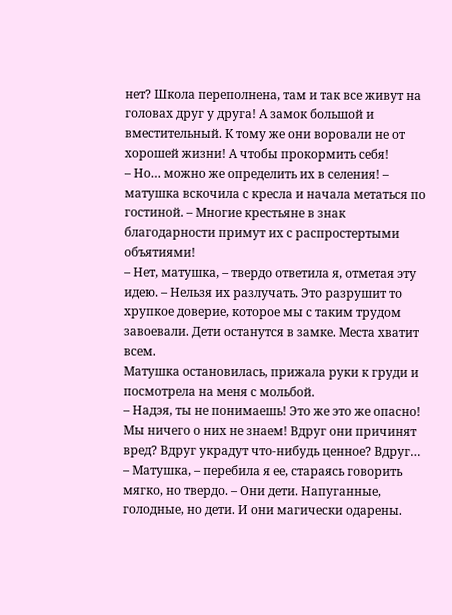нет? Школа переполнена, там и так все живут на головах друг у друга! А замок большой и вместительный. К тому же они воровали не от хорошей жизни! А чтобы прокормить себя!
– Но… можно же определить их в селения! – матушка вскочила с кресла и начала метаться по гостиной. – Многие крестьяне в знак благодарности примут их с распростертыми объятиями!
– Нет, матушка, – твердо ответила я, отметая эту идею. – Нельзя их разлучать. Это разрушит то хрупкое доверие, которое мы с таким трудом завоевали. Дети останутся в замке. Места хватит всем.
Матушка остановилась, прижала руки к груди и посмотрела на меня с мольбой.
– Надэя, ты не понимаешь! Это же это же опасно! Мы ничего о них не знаем! Вдруг они причинят вред? Вдруг украдут что-нибудь ценное? Вдруг…
– Матушка, – перебила я ее, стараясь говорить мягко, но твердо. – Они дети. Напуганные, голодные, но дети. И они магически одарены.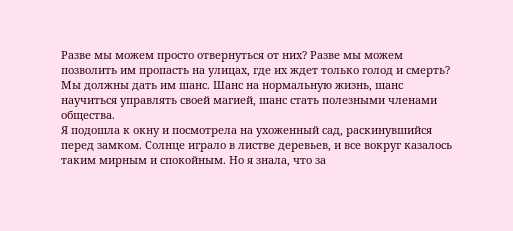Разве мы можем просто отвернуться от них? Разве мы можем позволить им пропасть на улицах, где их ждет только голод и смерть? Мы должны дать им шанс. Шанс на нормальную жизнь, шанс научиться управлять своей магией, шанс стать полезными членами общества.
Я подошла к окну и посмотрела на ухоженный сад, раскинувшийся перед замком. Солнце играло в листве деревьев, и все вокруг казалось таким мирным и спокойным. Но я знала, что за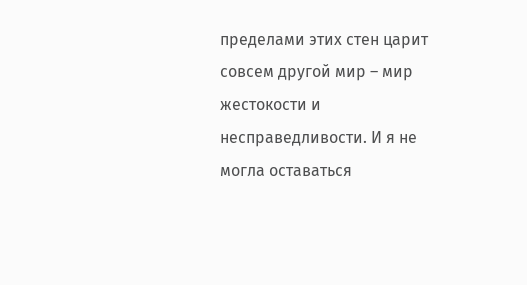пределами этих стен царит совсем другой мир – мир жестокости и несправедливости. И я не могла оставаться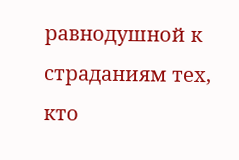равнодушной к страданиям тех, кто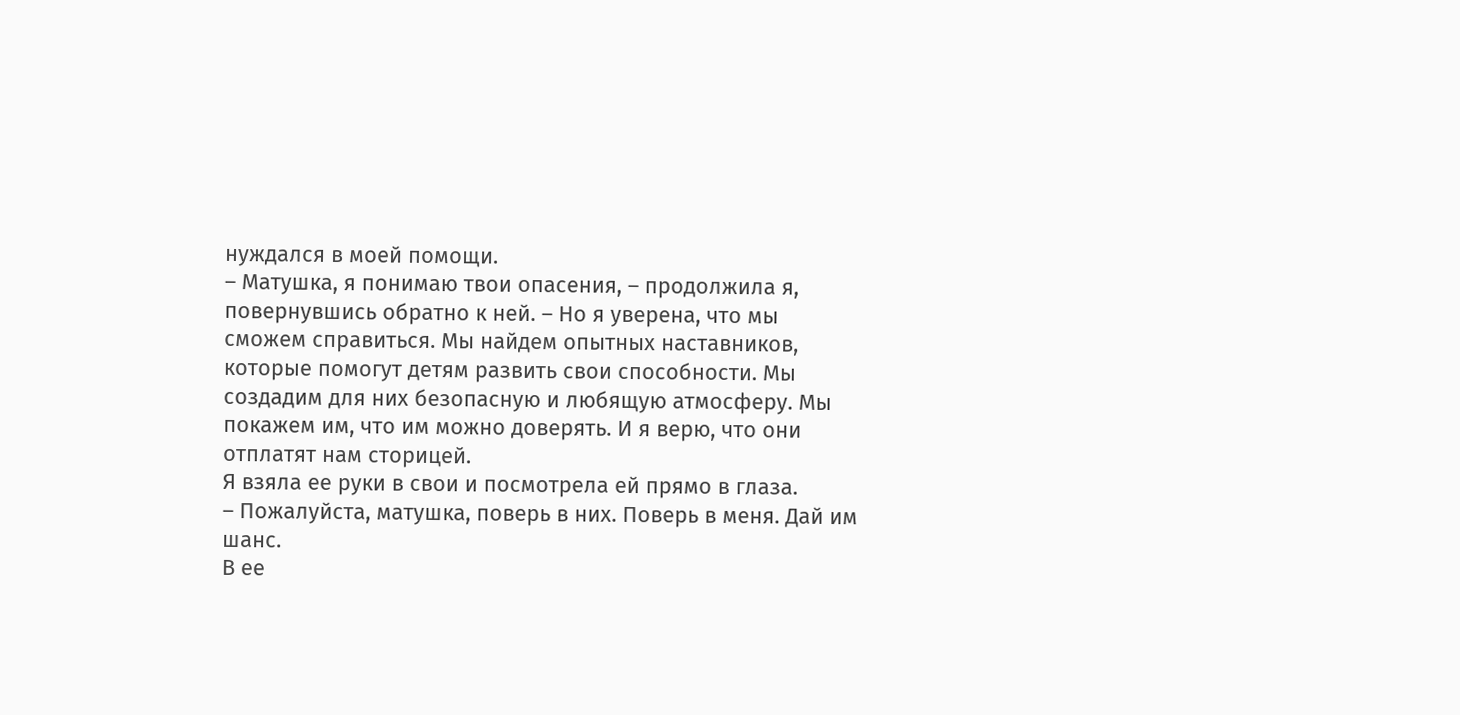нуждался в моей помощи.
– Матушка, я понимаю твои опасения, – продолжила я, повернувшись обратно к ней. – Но я уверена, что мы сможем справиться. Мы найдем опытных наставников, которые помогут детям развить свои способности. Мы создадим для них безопасную и любящую атмосферу. Мы покажем им, что им можно доверять. И я верю, что они отплатят нам сторицей.
Я взяла ее руки в свои и посмотрела ей прямо в глаза.
– Пожалуйста, матушка, поверь в них. Поверь в меня. Дай им шанс.
В ее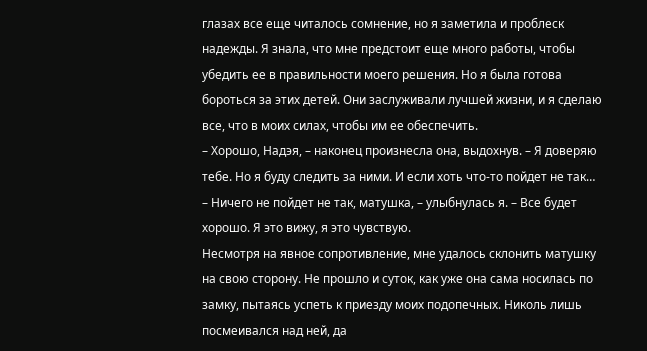глазах все еще читалось сомнение, но я заметила и проблеск надежды. Я знала, что мне предстоит еще много работы, чтобы убедить ее в правильности моего решения. Но я была готова бороться за этих детей. Они заслуживали лучшей жизни, и я сделаю все, что в моих силах, чтобы им ее обеспечить.
– Хорошо, Надэя, – наконец произнесла она, выдохнув. – Я доверяю тебе. Но я буду следить за ними. И если хоть что-то пойдет не так…
– Ничего не пойдет не так, матушка, – улыбнулась я. – Все будет хорошо. Я это вижу, я это чувствую.
Несмотря на явное сопротивление, мне удалось склонить матушку на свою сторону. Не прошло и суток, как уже она сама носилась по замку, пытаясь успеть к приезду моих подопечных. Николь лишь посмеивался над ней, да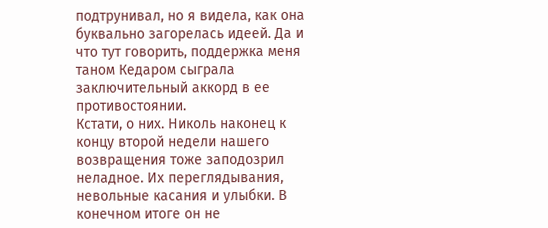подтрунивал, но я видела, как она буквально загорелась идеей. Да и что тут говорить, поддержка меня таном Кедаром сыграла заключительный аккорд в ее противостоянии.
Кстати, о них. Николь наконец к концу второй недели нашего возвращения тоже заподозрил неладное. Их переглядывания, невольные касания и улыбки. В конечном итоге он не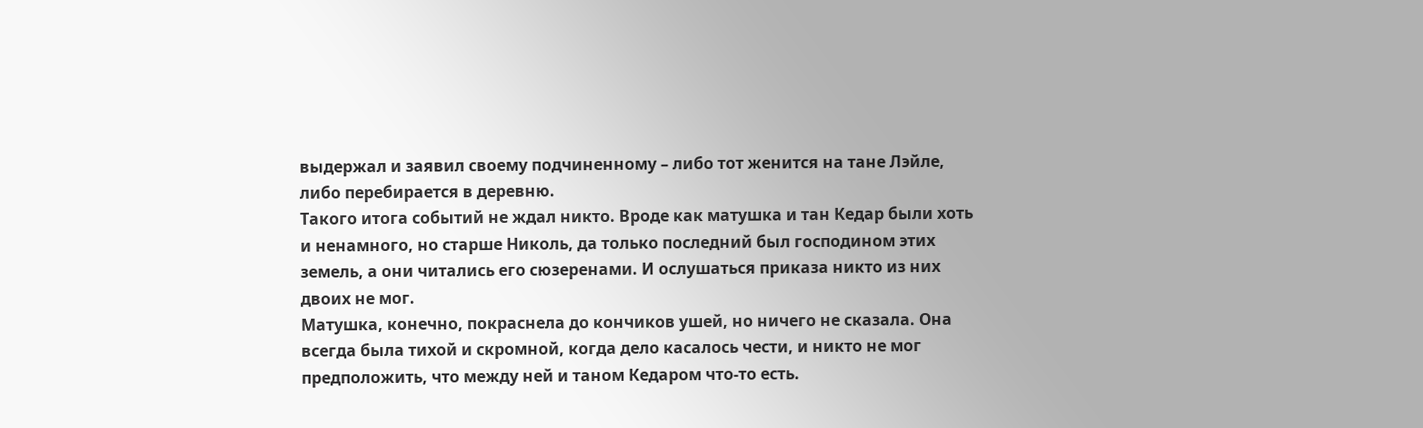выдержал и заявил своему подчиненному – либо тот женится на тане Лэйле, либо перебирается в деревню.
Такого итога событий не ждал никто. Вроде как матушка и тан Кедар были хоть и ненамного, но старше Николь, да только последний был господином этих земель, а они читались его сюзеренами. И ослушаться приказа никто из них двоих не мог.
Матушка, конечно, покраснела до кончиков ушей, но ничего не сказала. Она всегда была тихой и скромной, когда дело касалось чести, и никто не мог предположить, что между ней и таном Кедаром что-то есть.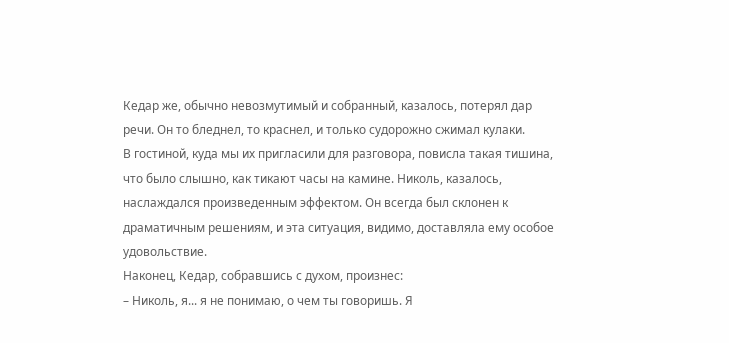Кедар же, обычно невозмутимый и собранный, казалось, потерял дар речи. Он то бледнел, то краснел, и только судорожно сжимал кулаки.
В гостиной, куда мы их пригласили для разговора, повисла такая тишина, что было слышно, как тикают часы на камине. Николь, казалось, наслаждался произведенным эффектом. Он всегда был склонен к драматичным решениям, и эта ситуация, видимо, доставляла ему особое удовольствие.
Наконец, Кедар, собравшись с духом, произнес:
– Николь, я... я не понимаю, о чем ты говоришь. Я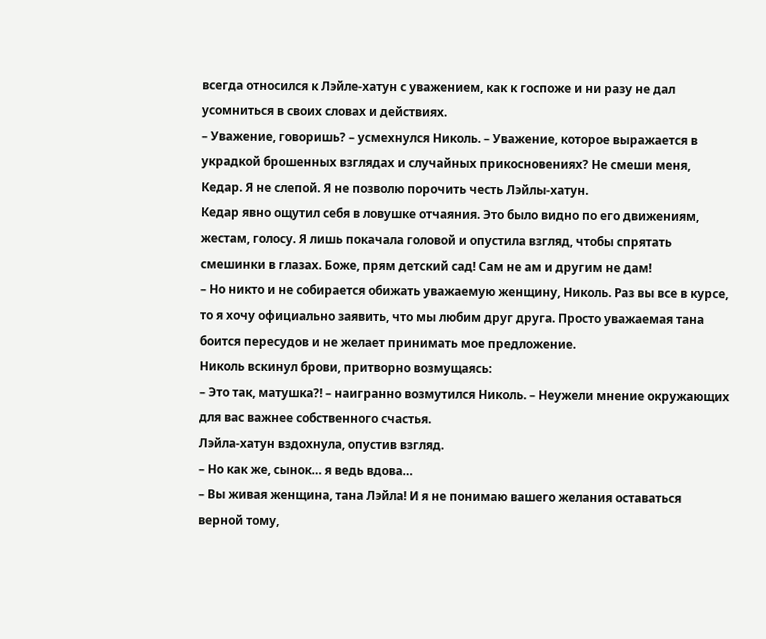всегда относился к Лэйле-хатун с уважением, как к госпоже и ни разу не дал усомниться в своих словах и действиях.
– Уважение, говоришь? – усмехнулся Николь. – Уважение, которое выражается в украдкой брошенных взглядах и случайных прикосновениях? Не смеши меня, Кедар. Я не слепой. Я не позволю порочить честь Лэйлы-хатун.
Кедар явно ощутил себя в ловушке отчаяния. Это было видно по его движениям, жестам, голосу. Я лишь покачала головой и опустила взгляд, чтобы спрятать смешинки в глазах. Боже, прям детский сад! Сам не ам и другим не дам!
– Но никто и не собирается обижать уважаемую женщину, Николь. Раз вы все в курсе, то я хочу официально заявить, что мы любим друг друга. Просто уважаемая тана боится пересудов и не желает принимать мое предложение.
Николь вскинул брови, притворно возмущаясь:
– Это так, матушка?! – наигранно возмутился Николь. – Неужели мнение окружающих для вас важнее собственного счастья.
Лэйла-хатун вздохнула, опустив взгляд.
– Но как же, сынок… я ведь вдова…
– Вы живая женщина, тана Лэйла! И я не понимаю вашего желания оставаться верной тому,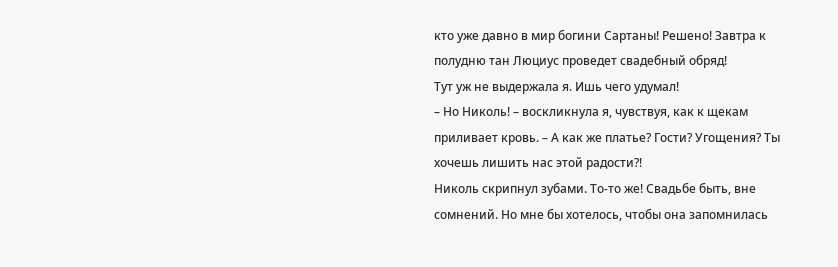кто уже давно в мир богини Сартаны! Решено! Завтра к полудню тан Люциус проведет свадебный обряд!
Тут уж не выдержала я. Ишь чего удумал!
– Но Николь! – воскликнула я, чувствуя, как к щекам приливает кровь. – А как же платье? Гости? Угощения? Ты хочешь лишить нас этой радости?!
Николь скрипнул зубами. То-то же! Свадьбе быть, вне сомнений. Но мне бы хотелось, чтобы она запомнилась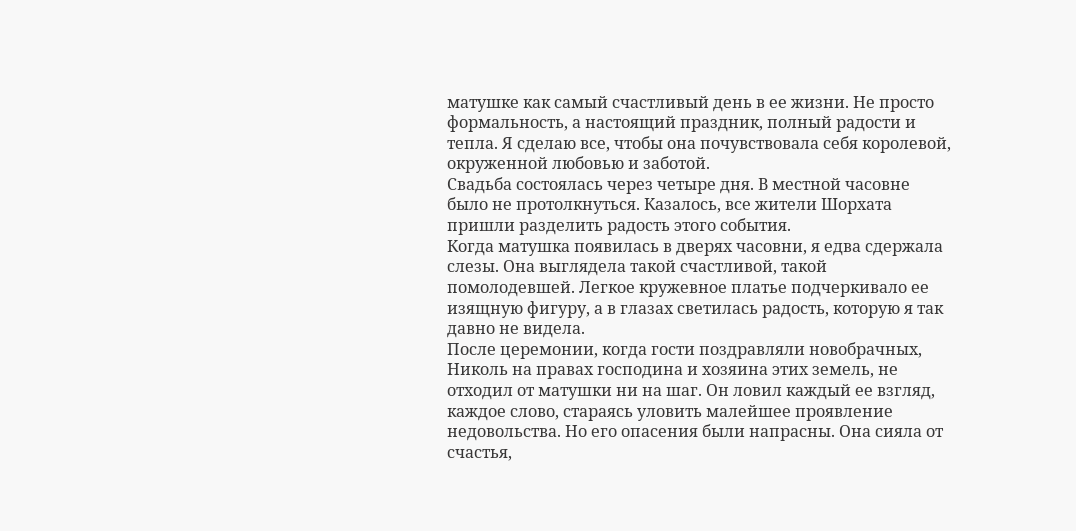матушке как самый счастливый день в ее жизни. Не просто формальность, а настоящий праздник, полный радости и тепла. Я сделаю все, чтобы она почувствовала себя королевой, окруженной любовью и заботой.
Свадьба состоялась через четыре дня. В местной часовне было не протолкнуться. Казалось, все жители Шорхата пришли разделить радость этого события.
Когда матушка появилась в дверях часовни, я едва сдержала слезы. Она выглядела такой счастливой, такой помолодевшей. Легкое кружевное платье подчеркивало ее изящную фигуру, а в глазах светилась радость, которую я так давно не видела.
После церемонии, когда гости поздравляли новобрачных, Николь на правах господина и хозяина этих земель, не отходил от матушки ни на шаг. Он ловил каждый ее взгляд, каждое слово, стараясь уловить малейшее проявление недовольства. Но его опасения были напрасны. Она сияла от счастья,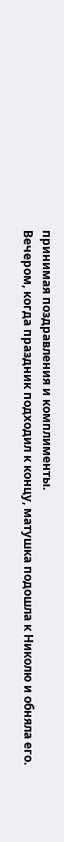принимая поздравления и комплименты.
Вечером, когда праздник подходил к концу, матушка подошла к Николю и обняла его.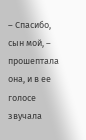– Спасибо, сын мой, – прошептала она, и в ее голосе звучала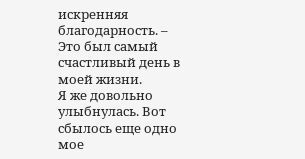искренняя благодарность. – Это был самый счастливый день в моей жизни.
Я же довольно улыбнулась. Вот сбылось еще одно мое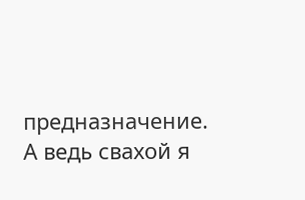предназначение. А ведь свахой я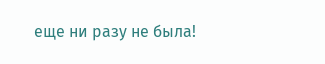еще ни разу не была!